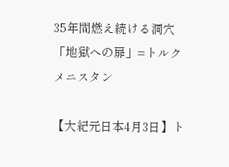35年間燃え続ける洞穴「地獄への扉」=トルクメニスタン

【大紀元日本4月3日】ト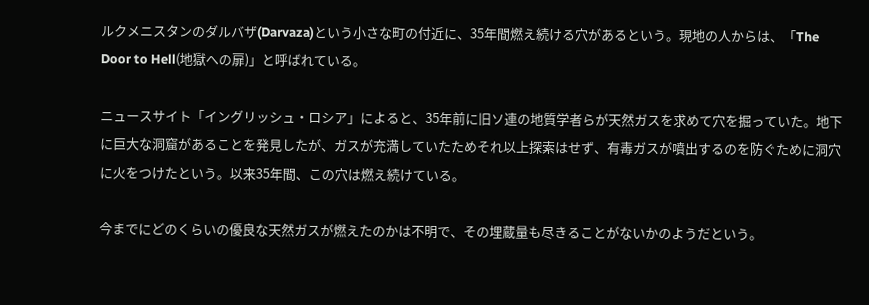ルクメニスタンのダルバザ(Darvaza)という小さな町の付近に、35年間燃え続ける穴があるという。現地の人からは、「The Door to Hell(地獄への扉)」と呼ばれている。

ニュースサイト「イングリッシュ・ロシア」によると、35年前に旧ソ連の地質学者らが天然ガスを求めて穴を掘っていた。地下に巨大な洞窟があることを発見したが、ガスが充満していたためそれ以上探索はせず、有毒ガスが噴出するのを防ぐために洞穴に火をつけたという。以来35年間、この穴は燃え続けている。

今までにどのくらいの優良な天然ガスが燃えたのかは不明で、その埋蔵量も尽きることがないかのようだという。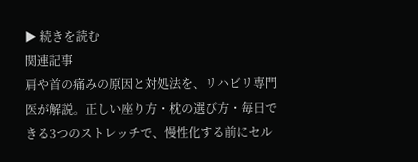▶ 続きを読む
関連記事
肩や首の痛みの原因と対処法を、リハビリ専門医が解説。正しい座り方・枕の選び方・毎日できる3つのストレッチで、慢性化する前にセル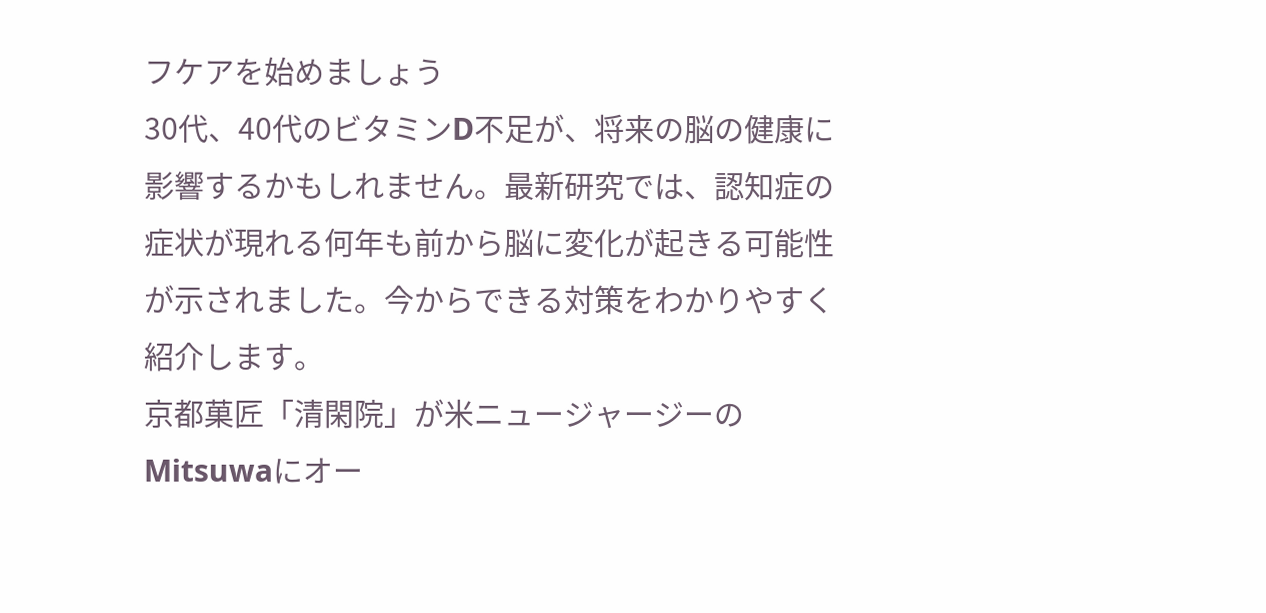フケアを始めましょう
30代、40代のビタミンD不足が、将来の脳の健康に影響するかもしれません。最新研究では、認知症の症状が現れる何年も前から脳に変化が起きる可能性が示されました。今からできる対策をわかりやすく紹介します。
京都菓匠「清閑院」が米ニュージャージーのMitsuwaにオー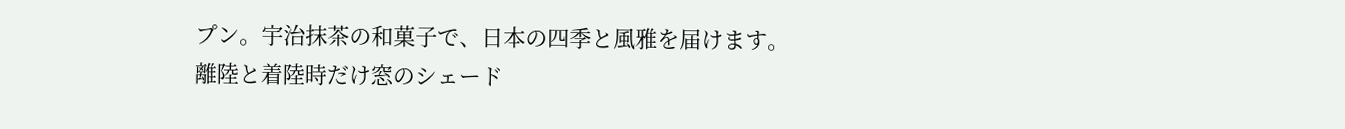プン。宇治抹茶の和菓子で、日本の四季と風雅を届けます。
離陸と着陸時だけ窓のシェード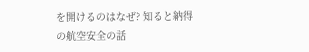を開けるのはなぜ? 知ると納得の航空安全の話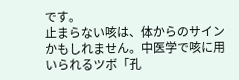です。
止まらない咳は、体からのサインかもしれません。中医学で咳に用いられるツボ「孔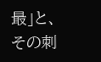最」と、その刺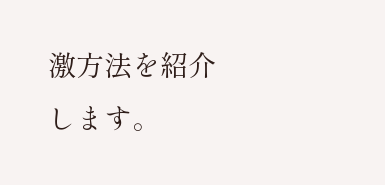激方法を紹介します。